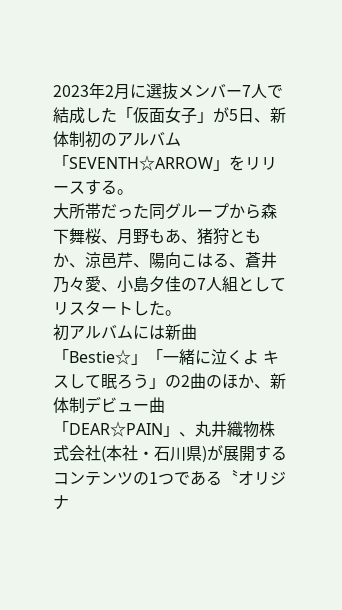2023年2月に選抜メンバー7人で結成した「仮面女子」が5日、新体制初のアルバム「SEVENTH☆ARROW」をリリースする。
大所帯だった同グループから森下舞桜、月野もあ、猪狩ともか、涼邑芹、陽向こはる、蒼井乃々愛、小島夕佳の7人組としてリスタートした。
初アルバムには新曲「Bestie☆」「一緒に泣くよ キスして眠ろう」の2曲のほか、新体制デビュー曲「DEAR☆PAIN」、丸井織物株式会社(本社・石川県)が展開するコンテンツの1つである〝オリジナ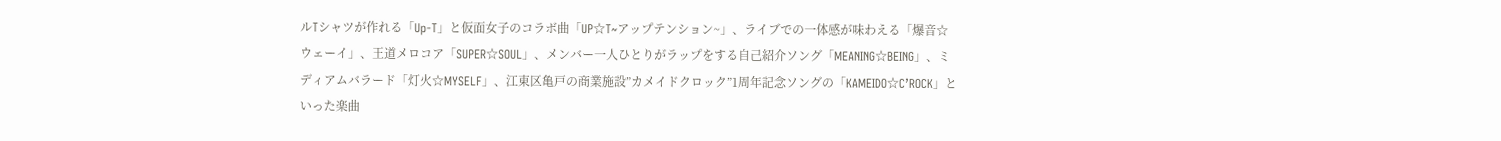ルTシャツが作れる「Up‐T」と仮面女子のコラボ曲「UP☆T~アップテンション~」、ライブでの一体感が味わえる「爆音☆ウェーイ」、王道メロコア「SUPER☆SOUL」、メンバー一人ひとりがラップをする自己紹介ソング「MEANING☆BEING」、ミディアムバラード「灯火☆MYSELF」、江東区亀戸の商業施設”カメイドクロック”1周年記念ソングの「KAMEIDO☆C’ROCK」といった楽曲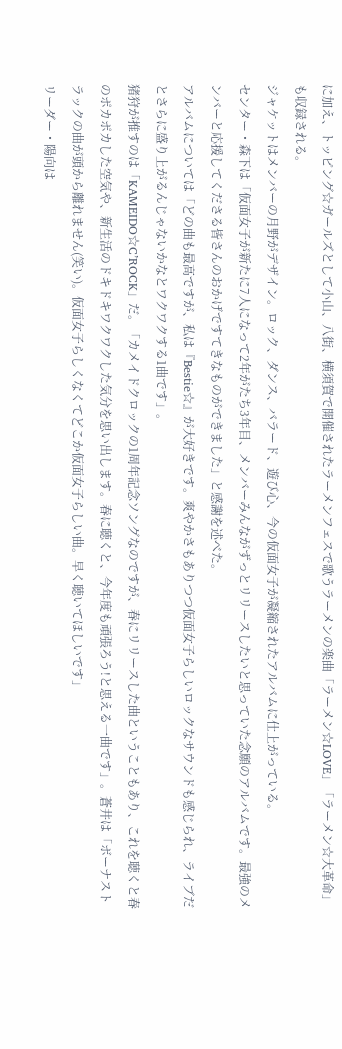に加え、トッピング☆ガールズとして小山、八街、横須賀で開催されたラーメンフェスで歌うラーメンの楽曲「ラーメン☆LOVE」「ラーメン☆大革命」も収録される。
ジャケットはメンバーの月野がデザイン。ロック、ダンス、バラード、遊び心、今の仮面女子が凝縮されたアルバムに仕上がっている。
センター・森下は「仮面女子が新たに7人になって2年がたち3年目、メンバーみんながずっとリリースしたいと思っていた念願のアルバムです。最強のメンバーと応援してくださる皆さんのおかげですてきなものができました」と感謝を述べた。
アルバムについては「どの曲も最高ですが、私は『Bestie☆』が大好きです。爽やかさもありつつ仮面女子らしいロックなサウンドも感じられ、ライブだとさらに盛り上がるんじゃないかなとワクワクする1曲です」。
猪狩が推すのは「KAMEIDO☆C’ROCK」だ。「カメイドクロックの1周年記念ソングなのですが、春にリリースした曲ということもあり、これを聴くと春のポカポカした空気や、新生活のドキドキワクワクした気分を思い出します。春に聴くと、今年度も頑張ろう!と思える一曲です」。蒼井は「ボーナストラックの曲が頭から離れません(笑い)。仮面女子らしくなくてどこか仮面女子らしい曲。早く聴いてほしいです」
リーダー・陽向は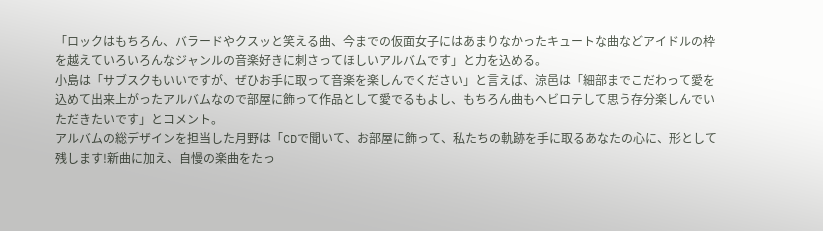「ロックはもちろん、バラードやクスッと笑える曲、今までの仮面女子にはあまりなかったキュートな曲などアイドルの枠を越えていろいろんなジャンルの音楽好きに刺さってほしいアルバムです」と力を込める。
小島は「サブスクもいいですが、ぜひお手に取って音楽を楽しんでください」と言えば、涼邑は「細部までこだわって愛を込めて出来上がったアルバムなので部屋に飾って作品として愛でるもよし、もちろん曲もヘビロテして思う存分楽しんでいただきたいです」とコメント。
アルバムの総デザインを担当した月野は「CDで聞いて、お部屋に飾って、私たちの軌跡を手に取るあなたの心に、形として残します!新曲に加え、自慢の楽曲をたっ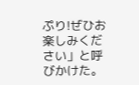ぷり!ぜひお楽しみください」と呼びかけた。